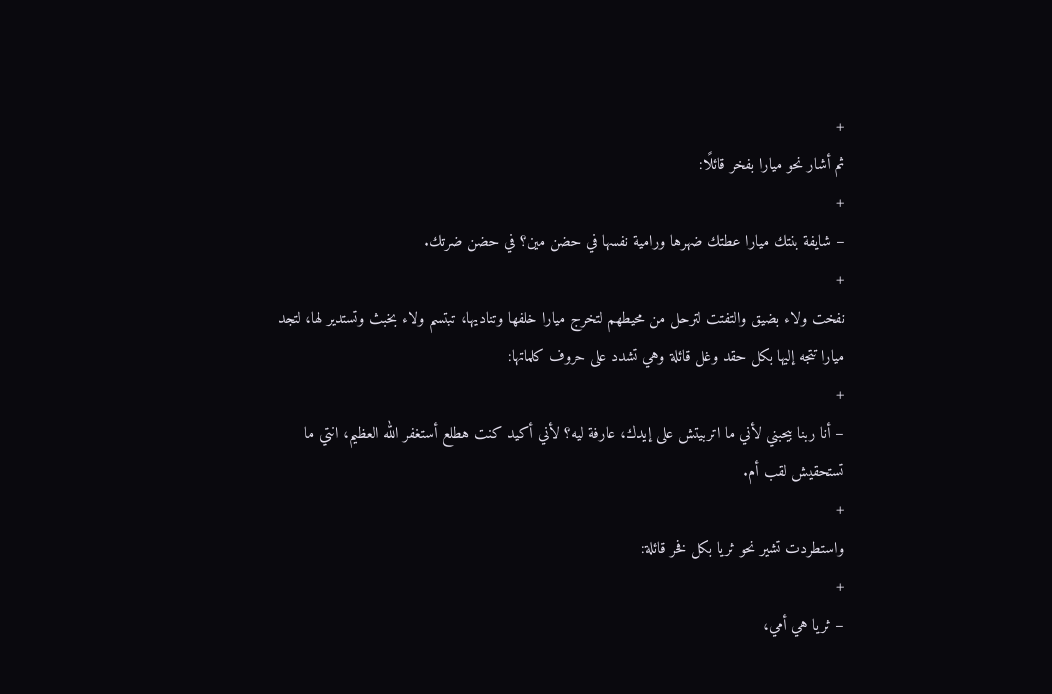+
ثم أشار نحو ميارا بفخر قائلًا:
+
– شايفة بنتك ميارا عطتك ضهرها ورامية نفسها في حضن مين؟ في حضن ضرتك.
+
نفخت ولاء بضيق والتفتت لترحل من محيطهم لتخرج ميارا خلفها وتناديها، تبتسم ولاء بخبث وتستدير لها، لتجد ميارا تتجه إليها بكل حقد وغل قائلة وهي تشدد على حروف كلماتها:
+
– أنا ربنا بيحبني لأني ما اتربيتش على إيدك، عارفة ليه؟ لأني أكيد كنت هطلع أستغفر الله العظيم، انتي ما تستحقيش لقب أم.
+
واستطردت تشير نحو ثريا بكل فخر قائلة:
+
– ثريا هي أمي،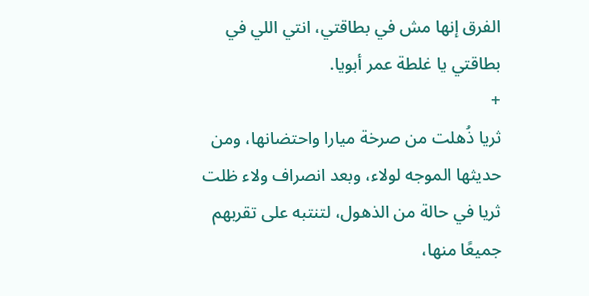الفرق إنها مش في بطاقتي، انتي اللي في بطاقتي يا غلطة عمر أبويا.
+
ثريا ذُهلت من صرخة ميارا واحتضانها، ومن حديثها الموجه لولاء، وبعد انصراف ولاء ظلت ثريا في حالة من الذهول، لتنتبه على تقربهم جميعًا منها،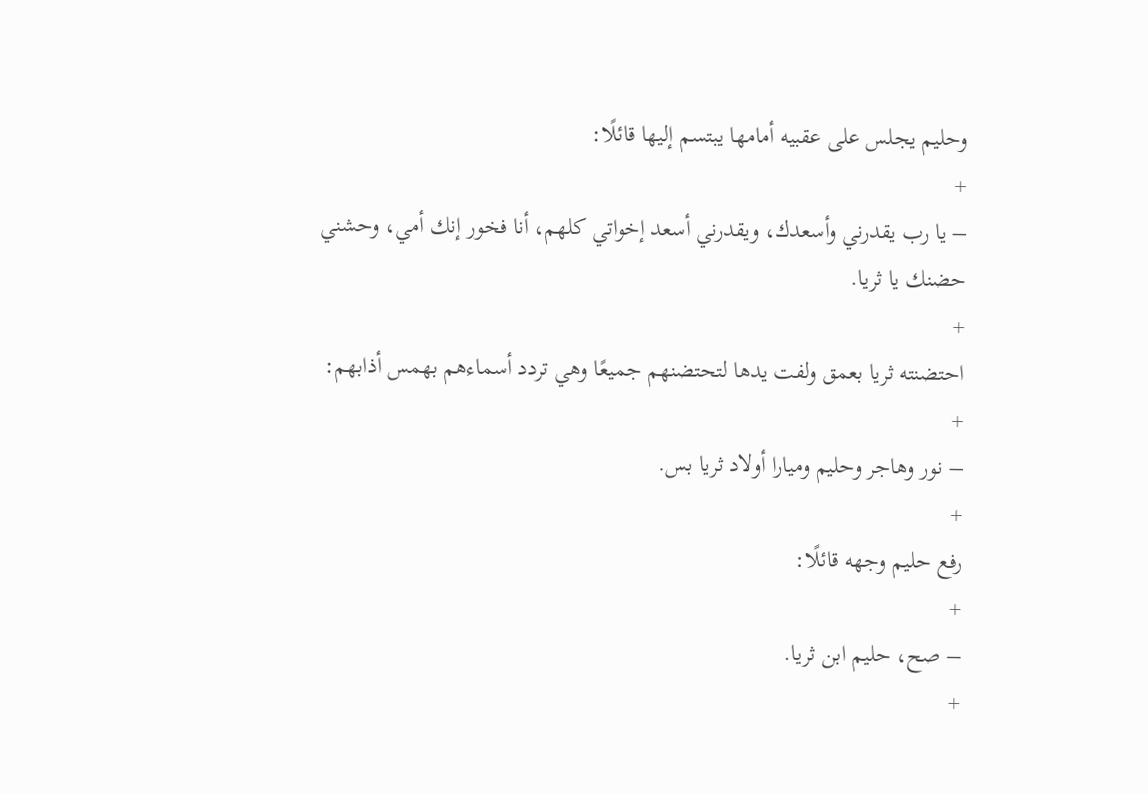وحليم يجلس على عقبيه أمامها يبتسم إليها قائلًا:
+
– يا رب يقدرني وأسعدك، ويقدرني أسعد إخواتي كلهم، أنا فخور إنك أمي، وحشني حضنك يا ثريا.
+
احتضنته ثريا بعمق ولفت يدها لتحتضنهم جميعًا وهي تردد أسماءهم بهمس أذابهم:
+
– نور وهاجر وحليم وميارا أولاد ثريا بس.
+
رفع حليم وجهه قائلًا:
+
– صح، حليم ابن ثريا.
+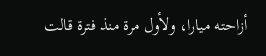أزاحته ميارا، ولأول مرة منذ فترة قالت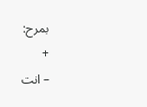بمرح:
+
– انت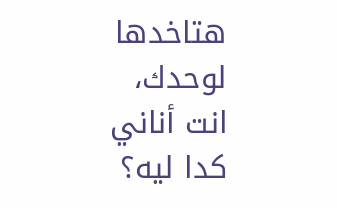هتاخدها لوحدك، انت أناني كدا ليه؟